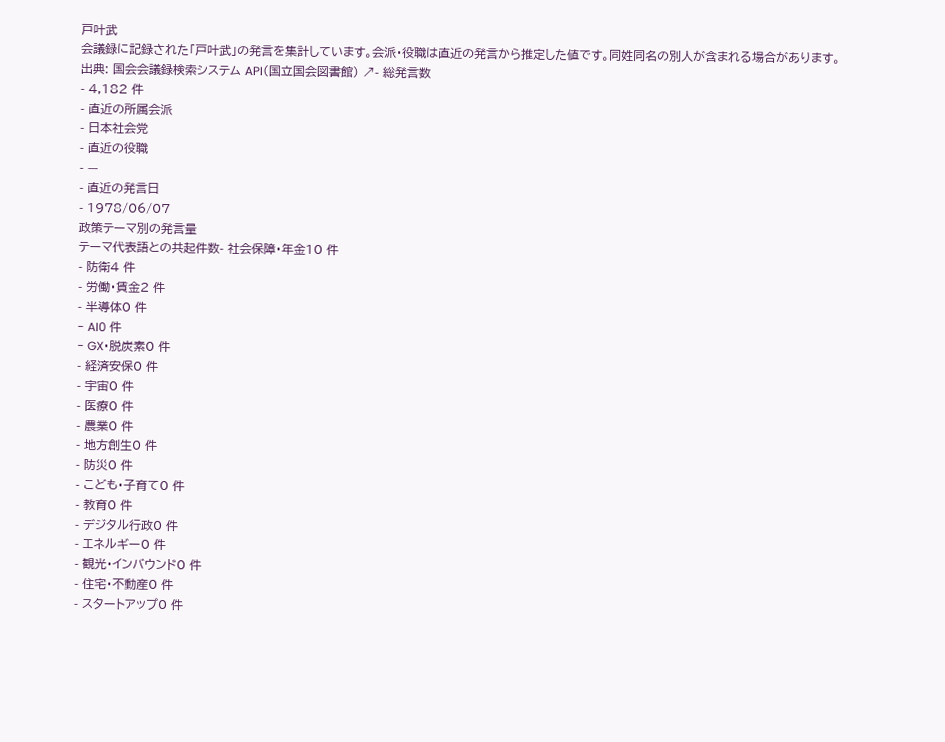戸叶武
会議録に記録された「戸叶武」の発言を集計しています。会派・役職は直近の発言から推定した値です。同姓同名の別人が含まれる場合があります。
出典: 国会会議録検索システム API(国立国会図書館) ↗- 総発言数
- 4,182 件
- 直近の所属会派
- 日本社会党
- 直近の役職
- —
- 直近の発言日
- 1978/06/07
政策テーマ別の発言量
テーマ代表語との共起件数- 社会保障・年金10 件
- 防衛4 件
- 労働・賃金2 件
- 半導体0 件
- AI0 件
- GX・脱炭素0 件
- 経済安保0 件
- 宇宙0 件
- 医療0 件
- 農業0 件
- 地方創生0 件
- 防災0 件
- こども・子育て0 件
- 教育0 件
- デジタル行政0 件
- エネルギー0 件
- 観光・インバウンド0 件
- 住宅・不動産0 件
- スタートアップ0 件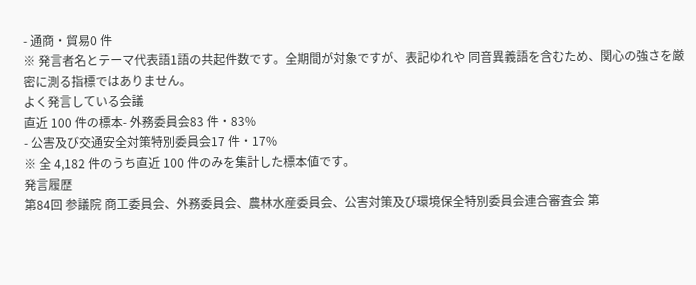- 通商・貿易0 件
※ 発言者名とテーマ代表語1語の共起件数です。全期間が対象ですが、表記ゆれや 同音異義語を含むため、関心の強さを厳密に測る指標ではありません。
よく発言している会議
直近 100 件の標本- 外務委員会83 件・83%
- 公害及び交通安全対策特別委員会17 件・17%
※ 全 4,182 件のうち直近 100 件のみを集計した標本値です。
発言履歴
第84回 参議院 商工委員会、外務委員会、農林水産委員会、公害対策及び環境保全特別委員会連合審査会 第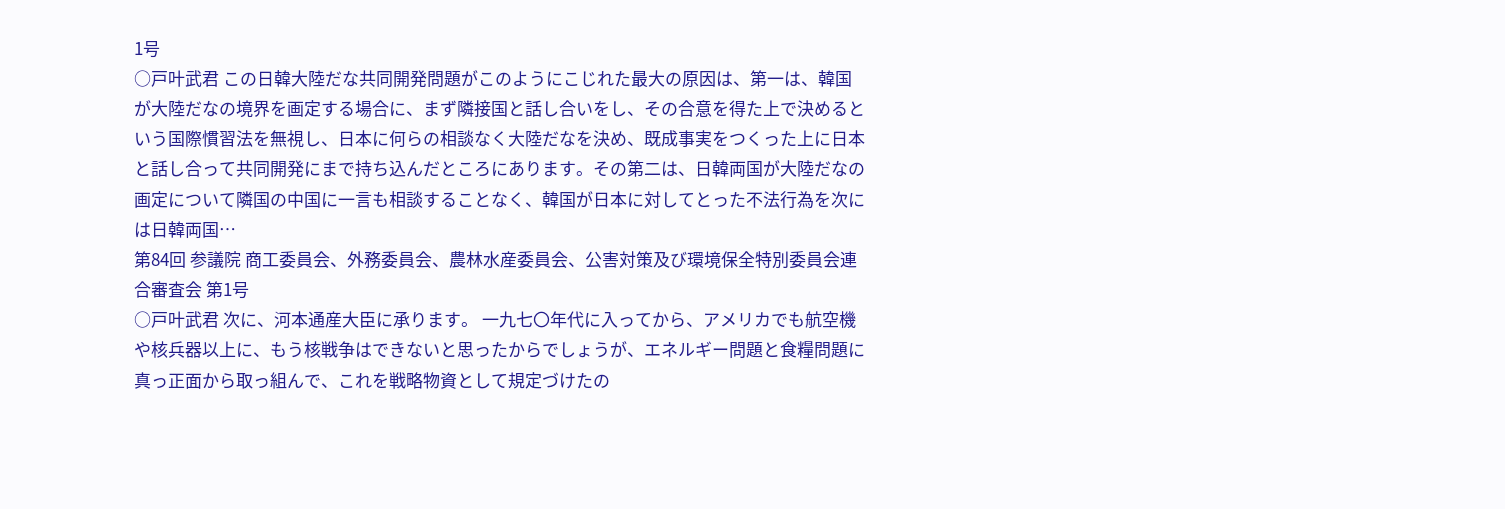1号
○戸叶武君 この日韓大陸だな共同開発問題がこのようにこじれた最大の原因は、第一は、韓国が大陸だなの境界を画定する場合に、まず隣接国と話し合いをし、その合意を得た上で決めるという国際慣習法を無視し、日本に何らの相談なく大陸だなを決め、既成事実をつくった上に日本と話し合って共同開発にまで持ち込んだところにあります。その第二は、日韓両国が大陸だなの画定について隣国の中国に一言も相談することなく、韓国が日本に対してとった不法行為を次には日韓両国…
第84回 参議院 商工委員会、外務委員会、農林水産委員会、公害対策及び環境保全特別委員会連合審査会 第1号
○戸叶武君 次に、河本通産大臣に承ります。 一九七〇年代に入ってから、アメリカでも航空機や核兵器以上に、もう核戦争はできないと思ったからでしょうが、エネルギー問題と食糧問題に真っ正面から取っ組んで、これを戦略物資として規定づけたの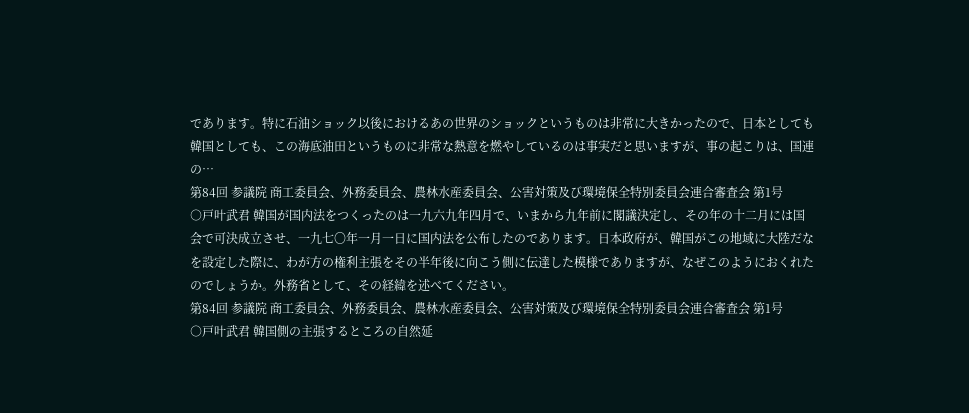であります。特に石油ショック以後におけるあの世界のショックというものは非常に大きかったので、日本としても韓国としても、この海底油田というものに非常な熱意を燃やしているのは事実だと思いますが、事の起こりは、国連の…
第84回 参議院 商工委員会、外務委員会、農林水産委員会、公害対策及び環境保全特別委員会連合審査会 第1号
○戸叶武君 韓国が国内法をつくったのは一九六九年四月で、いまから九年前に閣議決定し、その年の十二月には国会で可決成立させ、一九七〇年一月一日に国内法を公布したのであります。日本政府が、韓国がこの地域に大陸だなを設定した際に、わが方の権利主張をその半年後に向こう側に伝達した模様でありますが、なぜこのようにおくれたのでしょうか。外務省として、その経緯を述べてください。
第84回 参議院 商工委員会、外務委員会、農林水産委員会、公害対策及び環境保全特別委員会連合審査会 第1号
○戸叶武君 韓国側の主張するところの自然延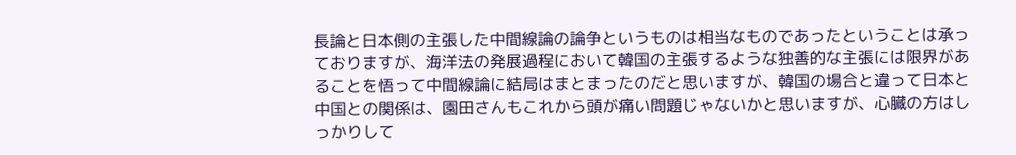長論と日本側の主張した中間線論の論争というものは相当なものであったということは承っておりますが、海洋法の発展過程において韓国の主張するような独善的な主張には限界があることを悟って中間線論に結局はまとまったのだと思いますが、韓国の場合と違って日本と中国との関係は、園田さんもこれから頭が痛い問題じゃないかと思いますが、心臓の方はしっかりして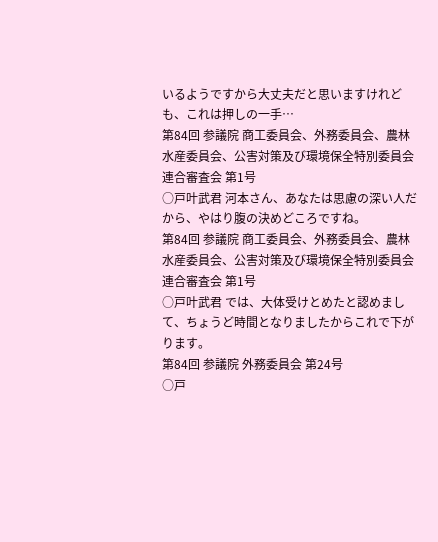いるようですから大丈夫だと思いますけれども、これは押しの一手…
第84回 参議院 商工委員会、外務委員会、農林水産委員会、公害対策及び環境保全特別委員会連合審査会 第1号
○戸叶武君 河本さん、あなたは思慮の深い人だから、やはり腹の決めどころですね。
第84回 参議院 商工委員会、外務委員会、農林水産委員会、公害対策及び環境保全特別委員会連合審査会 第1号
○戸叶武君 では、大体受けとめたと認めまして、ちょうど時間となりましたからこれで下がります。
第84回 参議院 外務委員会 第24号
○戸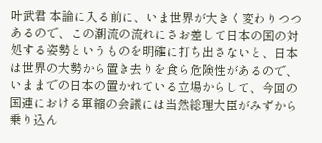叶武君 本論に入る前に、いま世界が大きく変わりつつあるので、この潮流の流れにさお差して日本の国の対処する姿勢というものを明確に打ち出さないと、日本は世界の大勢から置き去りを食ら危険性があるので、いままでの日本の置かれている立場からして、今回の国連における軍縮の会議には当然総理大臣がみずから乗り込ん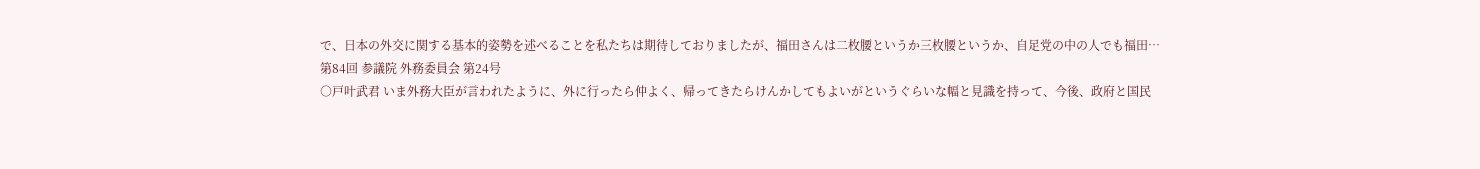で、日本の外交に関する基本的姿勢を述べることを私たちは期待しておりましたが、福田さんは二枚腰というか三枚腰というか、自足党の中の人でも福田…
第84回 参議院 外務委員会 第24号
○戸叶武君 いま外務大臣が言われたように、外に行ったら仲よく、帰ってきたらけんかしてもよいがというぐらいな幅と見識を持って、今後、政府と国民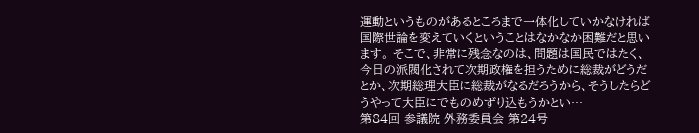運動というものがあるところまで一体化していかなければ国際世論を変えていくということはなかなか困難だと思います。 そこで、非常に残念なのは、問題は国民ではたく、今日の派閥化されて次期政権を担うために総裁がどうだとか、次期総理大臣に総裁がなるだろうから、そうしたらどうやって大臣にでものめずり込もうかとい…
第84回 参議院 外務委員会 第24号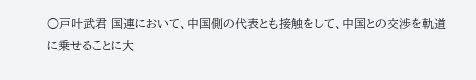○戸叶武君 国連において、中国側の代表とも接触をして、中国との交渉を軌道に乗せることに大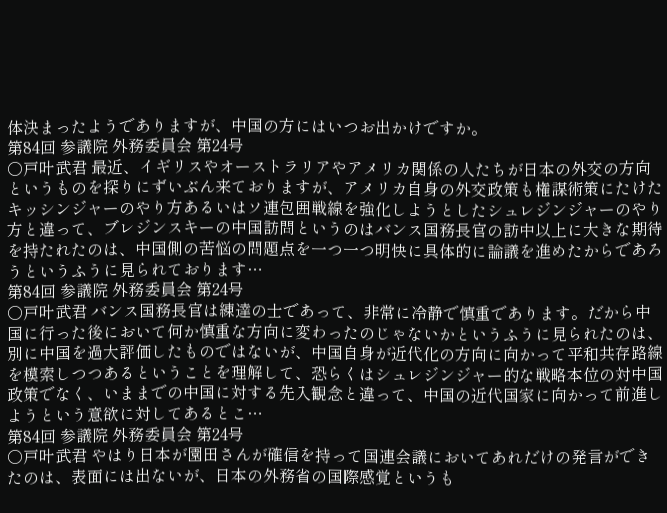体決まったようでありますが、中国の方にはいつお出かけですか。
第84回 参議院 外務委員会 第24号
○戸叶武君 最近、イギリスやオーストラリアやアメリカ関係の人たちが日本の外交の方向というものを探りにずいぶん来ておりますが、アメリカ自身の外交政策も権謀術策にたけたキッシンジャーのやり方あるいはソ連包囲戦線を強化しようとしたシュレジンジャーのやり方と違って、ブレジンスキーの中国訪問というのはバンス国務長官の訪中以上に大きな期待を持たれたのは、中国側の苦悩の問題点を一つ一つ明快に具体的に論議を進めたからであろうというふうに見られております…
第84回 参議院 外務委員会 第24号
○戸叶武君 バンス国務長官は練達の士であって、非常に冷静で慎重であります。だから中国に行った後において何か慎重な方向に変わったのじゃないかというふうに見られたのは、別に中国を過大評価したものではないが、中国自身が近代化の方向に向かって平和共存路線を模索しつつあるということを理解して、恐らくはシュレジンジャー的な戦略本位の対中国政策でなく、いままでの中国に対する先入観念と違って、中国の近代国家に向かって前進しようという意欲に対してあるとこ…
第84回 参議院 外務委員会 第24号
○戸叶武君 やはり日本が園田さんが確信を持って国連会議においてあれだけの発言ができたのは、表面には出ないが、日本の外務省の国際感覚というも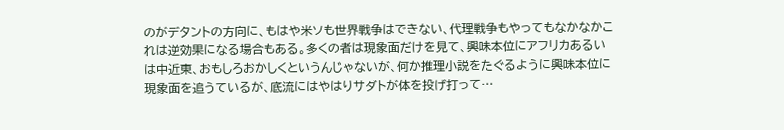のがデタントの方向に、もはや米ソも世界戦争はできない、代理戦争もやってもなかなかこれは逆効果になる場合もある。多くの者は現象面だけを見て、興味本位にアフリカあるいは中近東、おもしろおかしくというんじゃないが、何か推理小説をたぐるように興味本位に現象面を追うているが、底流にはやはりサダトが体を投げ打って…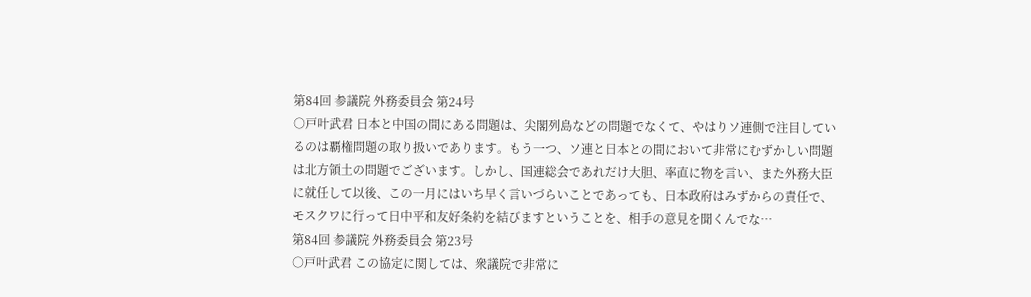第84回 参議院 外務委員会 第24号
○戸叶武君 日本と中国の間にある問題は、尖閣列島などの問題でなくて、やはりソ連側で注目しているのは覇権問題の取り扱いであります。もう一つ、ソ連と日本との間において非常にむずかしい問題は北方領土の問題でございます。しかし、国連総会であれだけ大胆、率直に物を言い、また外務大臣に就任して以後、この一月にはいち早く言いづらいことであっても、日本政府はみずからの責任で、モスクワに行って日中平和友好条約を結びますということを、相手の意見を聞くんでな…
第84回 参議院 外務委員会 第23号
○戸叶武君 この協定に関しては、衆議院で非常に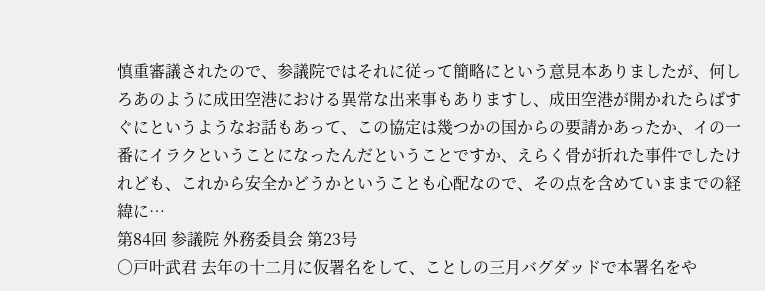慎重審議されたので、参議院ではそれに従って簡略にという意見本ありましたが、何しろあのように成田空港における異常な出来事もありますし、成田空港が開かれたらばすぐにというようなお話もあって、この協定は幾つかの国からの要請かあったか、イの一番にイラクということになったんだということですか、えらく骨が折れた事件でしたけれども、これから安全かどうかということも心配なので、その点を含めていままでの経緯に…
第84回 参議院 外務委員会 第23号
○戸叶武君 去年の十二月に仮署名をして、ことしの三月バグダッドで本署名をや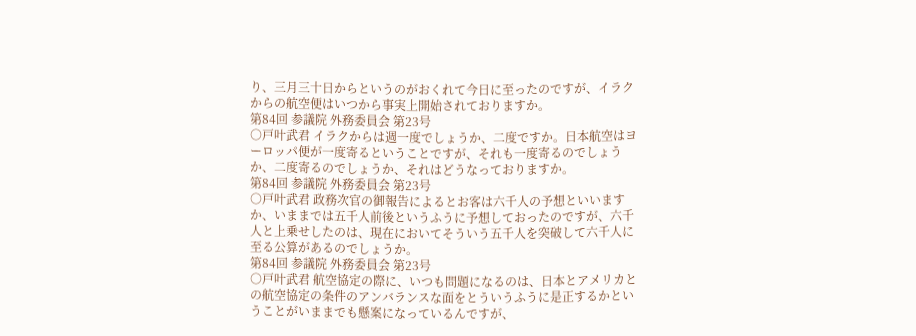り、三月三十日からというのがおくれて今日に至ったのですが、イラクからの航空便はいつから事実上開始されておりますか。
第84回 参議院 外務委員会 第23号
○戸叶武君 イラクからは週一度でしょうか、二度ですか。日本航空はヨーロッパ便が一度寄るということですが、それも一度寄るのでしょうか、二度寄るのでしょうか、それはどうなっておりますか。
第84回 参議院 外務委員会 第23号
○戸叶武君 政務次官の御報告によるとお客は六千人の予想といいますか、いままでは五千人前後というふうに予想しておったのですが、六千人と上乗せしたのは、現在においてそういう五千人を突破して六千人に至る公算があるのでしょうか。
第84回 参議院 外務委員会 第23号
○戸叶武君 航空協定の際に、いつも問題になるのは、日本とアメリカとの航空協定の条件のアンバランスな面をとういうふうに是正するかということがいままでも懸案になっているんですが、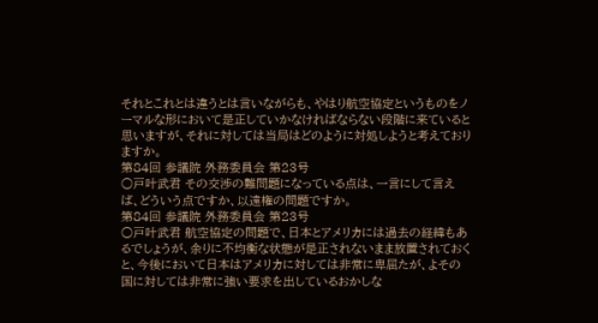それとこれとは違うとは言いながらも、やはり航空協定というものをノーマルな形において是正していかなければならない段階に来ていると思いますが、それに対しては当局はどのように対処しようと考えておりますか。
第84回 参議院 外務委員会 第23号
○戸叶武君 その交渉の難問題になっている点は、一言にして言えば、どういう点ですか、以遠権の問題ですか。
第84回 参議院 外務委員会 第23号
○戸叶武君 航空協定の問題で、日本とアメリカには過去の経緯もあるでしょうが、余りに不均衡な状態が是正されないまま放置されておくと、今後において日本はアメリカに対しては非常に卑屈たが、よその国に対しては非常に強い要求を出しているおかしな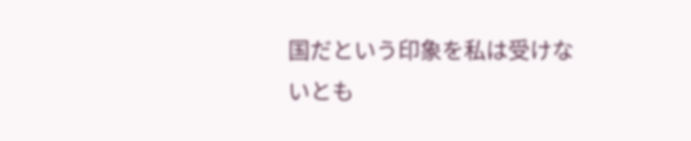国だという印象を私は受けないとも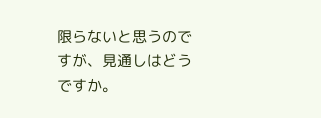限らないと思うのですが、見通しはどうですか。